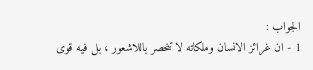الجواب :
1 - ان غرائز الانسان وملكاته لا تنحصر باللاشعور ، بل فيه قوى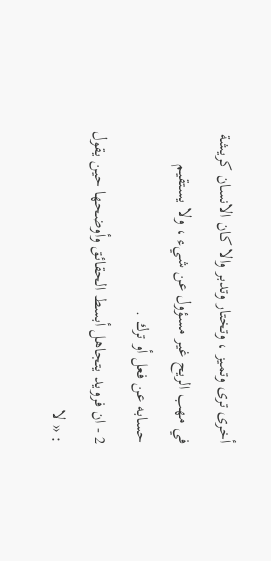أخرى ترى وتميز ، وتختار وتدبر والا كان الانسان كريشة في مهب الريح غير مسؤول عن شيء ، ولا يستقيم حسابه عن فعل أو ترك .
2 - ان فرويد يتجاهل أبسط الحقائق وأوضحها حين يقول : « لا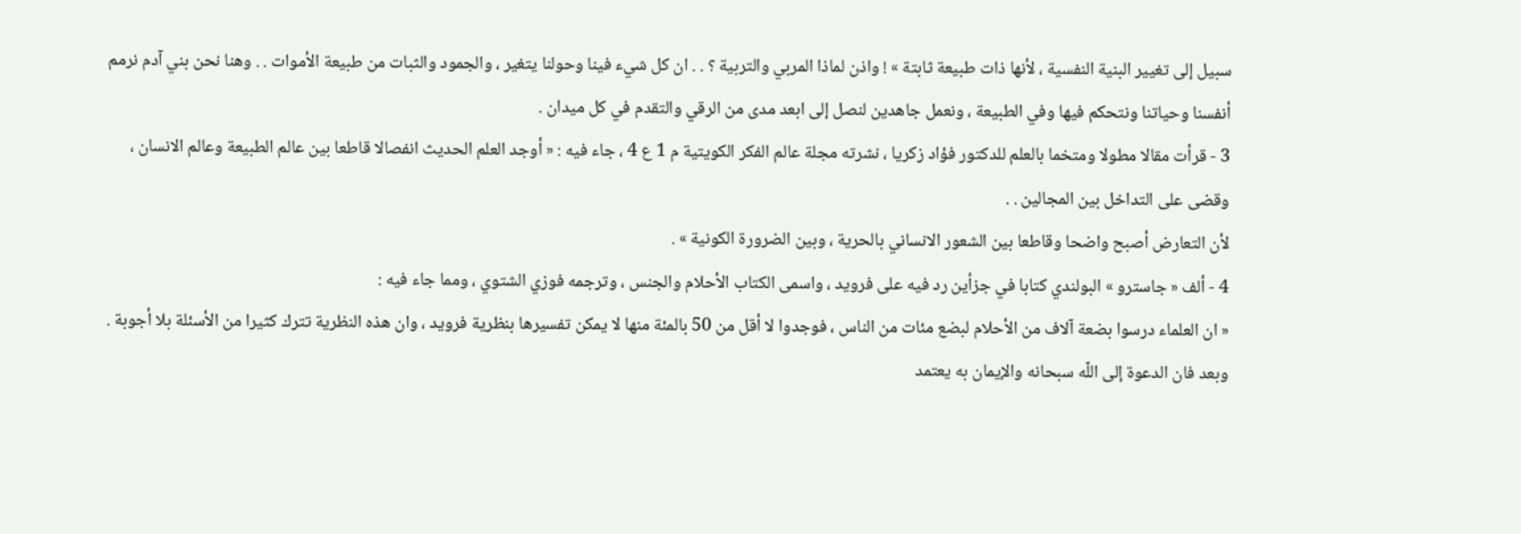سبيل إلى تغيير البنية النفسية ، لأنها ذات طبيعة ثابتة » ! واذن لماذا المربي والتربية ؟ . . ان كل شيء فينا وحولنا يتغير ، والجمود والثبات من طبيعة الأموات . . وهنا نحن بني آدم نرمم أنفسنا وحياتنا ونتحكم فيها وفي الطبيعة ، ونعمل جاهدين لنصل إلى ابعد مدى من الرقي والتقدم في كل ميدان .
3 - قرأت مقالا مطولا ومتخما بالعلم للدكتور فؤاد زكريا ، نشرته مجلة عالم الفكر الكويتية م 1 ع 4 ، جاء فيه : « أوجد العلم الحديث انفصالا قاطعا بين عالم الطبيعة وعالم الانسان ، وقضى على التداخل بين المجالين . .
لأن التعارض أصبح واضحا وقاطعا بين الشعور الانساني بالحرية ، وبين الضرورة الكونية » .
4 - ألف « جاسترو » البولندي كتابا في جزأين رد فيه على فرويد ، واسمى الكتاب الأحلام والجنس ، وترجمه فوزي الشتوي ، ومما جاء فيه :
« ان العلماء درسوا بضعة آلاف من الأحلام لبضع مئات من الناس ، فوجدوا لا أقل من 50 بالمئة منها لا يمكن تفسيرها بنظرية فرويد ، وان هذه النظرية تترك كثيرا من الأسئلة بلا أجوبة .
وبعد فان الدعوة إلى اللّه سبحانه والإيمان به يعتمد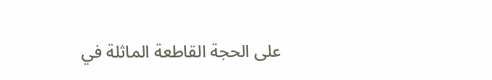على الحجة القاطعة الماثلة في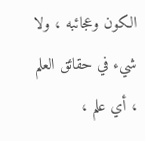الكون وعجائبه ، ولا شيء في حقائق العلم ، أي علم ،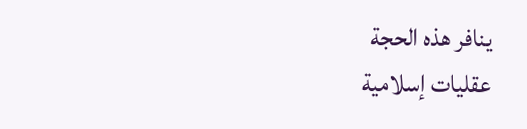ينافر هذه الحجة
عقليات إسلامية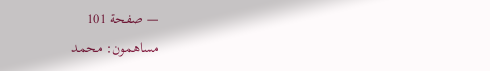— صفحة 101
مساهمون: محمد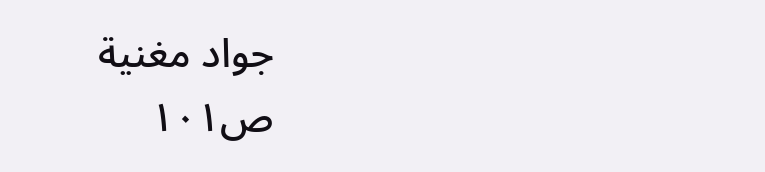جواد مغنية
ص١٠١